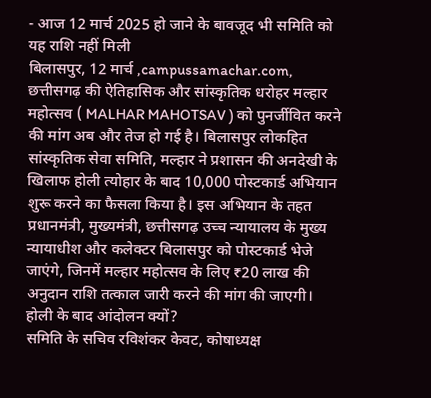- आज 12 मार्च 2025 हो जाने के बावजूद भी समिति को यह राशि नहीं मिली
बिलासपुर, 12 मार्च ,campussamachar.com, छत्तीसगढ़ की ऐतिहासिक और सांस्कृतिक धरोहर मल्हार महोत्सव ( MALHAR MAHOTSAV ) को पुनर्जीवित करने की मांग अब और तेज हो गई है। बिलासपुर लोकहित सांस्कृतिक सेवा समिति, मल्हार ने प्रशासन की अनदेखी के खिलाफ होली त्योहार के बाद 10,000 पोस्टकार्ड अभियान शुरू करने का फैसला किया है। इस अभियान के तहत प्रधानमंत्री, मुख्यमंत्री, छत्तीसगढ़ उच्च न्यायालय के मुख्य न्यायाधीश और कलेक्टर बिलासपुर को पोस्टकार्ड भेजे जाएंगे, जिनमें मल्हार महोत्सव के लिए ₹20 लाख की अनुदान राशि तत्काल जारी करने की मांग की जाएगी।
होली के बाद आंदोलन क्यों?
समिति के सचिव रविशंकर केवट, कोषाध्यक्ष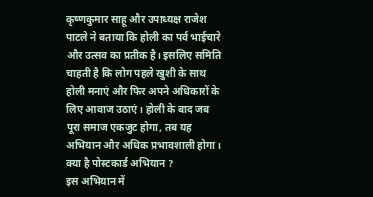कृष्णकुमार साहू और उपाध्यक्ष राजेश पाटले ने बताया कि होली का पर्व भाईचारे और उत्सव का प्रतीक है। इसलिए समिति चाहती है कि लोग पहले खुशी के साथ होली मनाएं और फिर अपने अधिकारों के लिए आवाज उठाएं। होली के बाद जब पूरा समाज एकजुट होगा, तब यह अभियान और अधिक प्रभावशाली होगा।
क्या है पोस्टकार्ड अभियान ?
इस अभियान में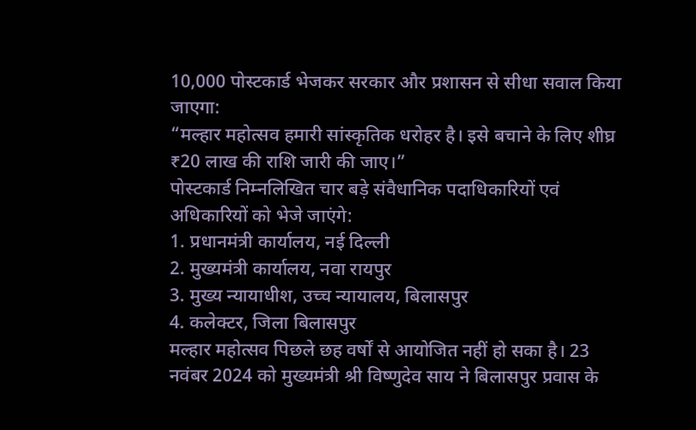10,000 पोस्टकार्ड भेजकर सरकार और प्रशासन से सीधा सवाल किया जाएगा:
“मल्हार महोत्सव हमारी सांस्कृतिक धरोहर है। इसे बचाने के लिए शीघ्र ₹20 लाख की राशि जारी की जाए।”
पोस्टकार्ड निम्नलिखित चार बड़े संवैधानिक पदाधिकारियों एवं अधिकारियों को भेजे जाएंगे:
1. प्रधानमंत्री कार्यालय, नई दिल्ली
2. मुख्यमंत्री कार्यालय, नवा रायपुर
3. मुख्य न्यायाधीश, उच्च न्यायालय, बिलासपुर
4. कलेक्टर, जिला बिलासपुर
मल्हार महोत्सव पिछले छह वर्षों से आयोजित नहीं हो सका है। 23 नवंबर 2024 को मुख्यमंत्री श्री विष्णुदेव साय ने बिलासपुर प्रवास के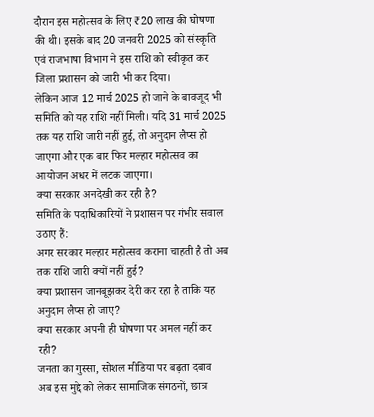दौरान इस महोत्सव के लिए ₹20 लाख की घोषणा की थी। इसके बाद 20 जनवरी 2025 को संस्कृति एवं राजभाषा विभाग ने इस राशि को स्वीकृत कर जिला प्रशासन को जारी भी कर दिया।
लेकिन आज 12 मार्च 2025 हो जाने के बावजूद भी समिति को यह राशि नहीं मिली। यदि 31 मार्च 2025 तक यह राशि जारी नहीं हुई, तो अनुदान लैप्स हो जाएगा और एक बार फिर मल्हार महोत्सव का आयोजन अधर में लटक जाएगा।
क्या सरकार अनदेखी कर रही है?
समिति के पदाधिकारियों ने प्रशासन पर गंभीर सवाल उठाए हैं:
अगर सरकार मल्हार महोत्सव कराना चाहती है तो अब तक राशि जारी क्यों नहीं हुई?
क्या प्रशासन जानबूझकर देरी कर रहा है ताकि यह अनुदान लैप्स हो जाए?
क्या सरकार अपनी ही घोषणा पर अमल नहीं कर रही?
जनता का गुस्सा, सोशल मीडिया पर बढ़ता दबाव
अब इस मुद्दे को लेकर सामाजिक संगठनों, छात्र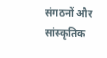संगठनों और सांस्कृतिक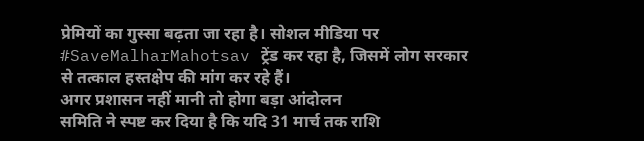प्रेमियों का गुस्सा बढ़ता जा रहा है। सोशल मीडिया पर #SaveMalharMahotsav ट्रेंड कर रहा है, जिसमें लोग सरकार से तत्काल हस्तक्षेप की मांग कर रहे हैं।
अगर प्रशासन नहीं मानी तो होगा बड़ा आंदोलन
समिति ने स्पष्ट कर दिया है कि यदि 31 मार्च तक राशि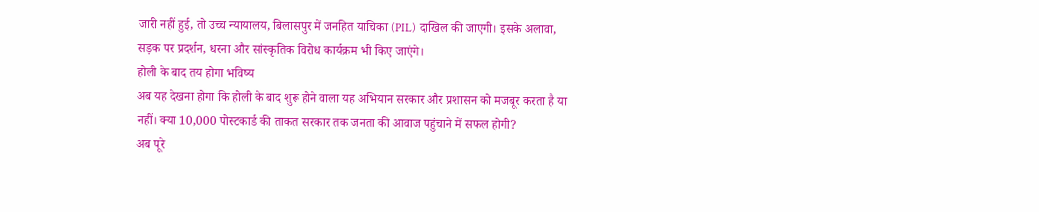जारी नहीं हुई, तो उच्च न्यायालय, बिलासपुर में जनहित याचिका (PIL) दाखिल की जाएगी। इसके अलावा, सड़क पर प्रदर्शन, धरना और सांस्कृतिक विरोध कार्यक्रम भी किए जाएंगे।
होली के बाद तय होगा भविष्य
अब यह देखना होगा कि होली के बाद शुरू होने वाला यह अभियान सरकार और प्रशासन को मजबूर करता है या नहीं। क्या 10,000 पोस्टकार्ड की ताकत सरकार तक जनता की आवाज पहुंचाने में सफल होगी?
अब पूरे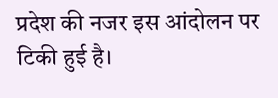प्रदेश की नजर इस आंदोलन पर टिकी हुई है।